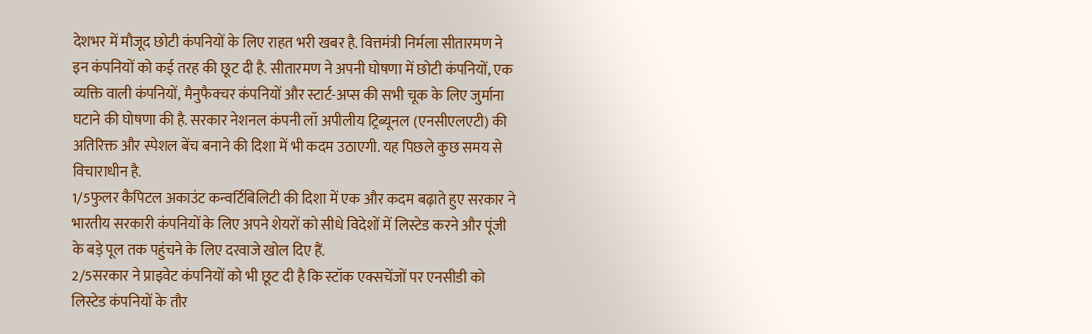देशभर में मौजूद छोटी कंपनियों के लिए राहत भरी खबर है. वित्तमंत्री निर्मला सीतारमण ने इन कंपनियों को कई तरह की छूट दी है. सीतारमण ने अपनी घोषणा में छोटी कंपनियों, एक व्यक्ति वाली कंपनियों, मैनुफैक्चर कंपनियों और स्टार्ट-अप्स की सभी चूक के लिए जुर्माना घटाने की घोषणा की है. सरकार नेशनल कंपनी लॉ अपीलीय ट्रिब्यूनल (एनसीएलएटी) की अतिरिक्त और स्पेशल बेंच बनाने की दिशा में भी कदम उठाएगी. यह पिछले कुछ समय से विचाराधीन है.
1/5फुलर कैपिटल अकाउंट कन्वर्टिबिलिटी की दिशा में एक और कदम बढ़ाते हुए सरकार ने भारतीय सरकारी कंपनियों के लिए अपने शेयरों को सीधे विदेशों में लिस्टेड करने और पूंजी के बड़े पूल तक पहुंचने के लिए दरवाजे खोल दिए हैं.
2/5सरकार ने प्राइवेट कंपनियों को भी छूट दी है कि स्टॉक एक्सचेंजों पर एनसीडी को लिस्टेड कंपनियों के तौर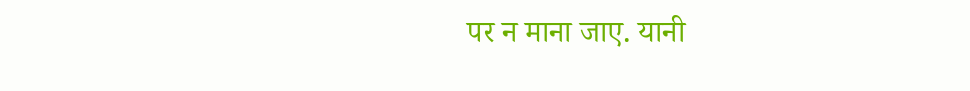पर न माना जाए. यानी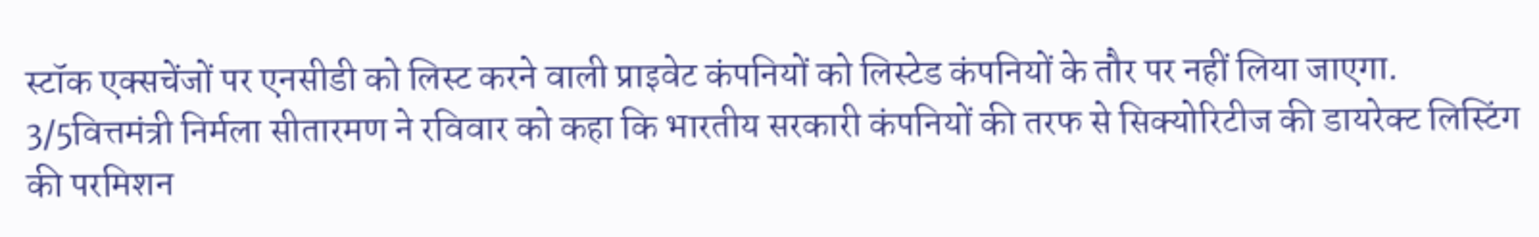स्टॉक एक्सचेंजों पर एनसीडी को लिस्ट करने वाली प्राइवेट कंपनियों को लिस्टेड कंपनियों के तौर पर नहीं लिया जाएगा.
3/5वित्तमंत्री निर्मला सीतारमण ने रविवार को कहा कि भारतीय सरकारी कंपनियों की तरफ से सिक्योरिटीज की डायरेक्ट लिस्टिंग की परमिशन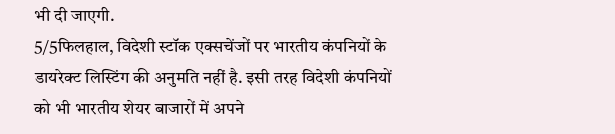भी दी जाएगी.
5/5फिलहाल, विदेशी स्टॉक एक्सचेंजों पर भारतीय कंपनियों के डायरेक्ट लिस्टिंग की अनुमति नहीं है. इसी तरह विदेशी कंपनियों को भी भारतीय शेयर बाजारों में अपने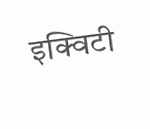इक्विटी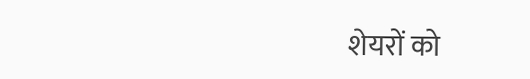शेयरों को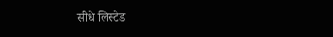सीधे लिस्टेड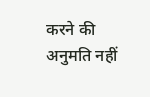करने की अनुमति नहीं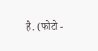है. (फोटो -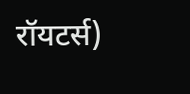रॉयटर्स)